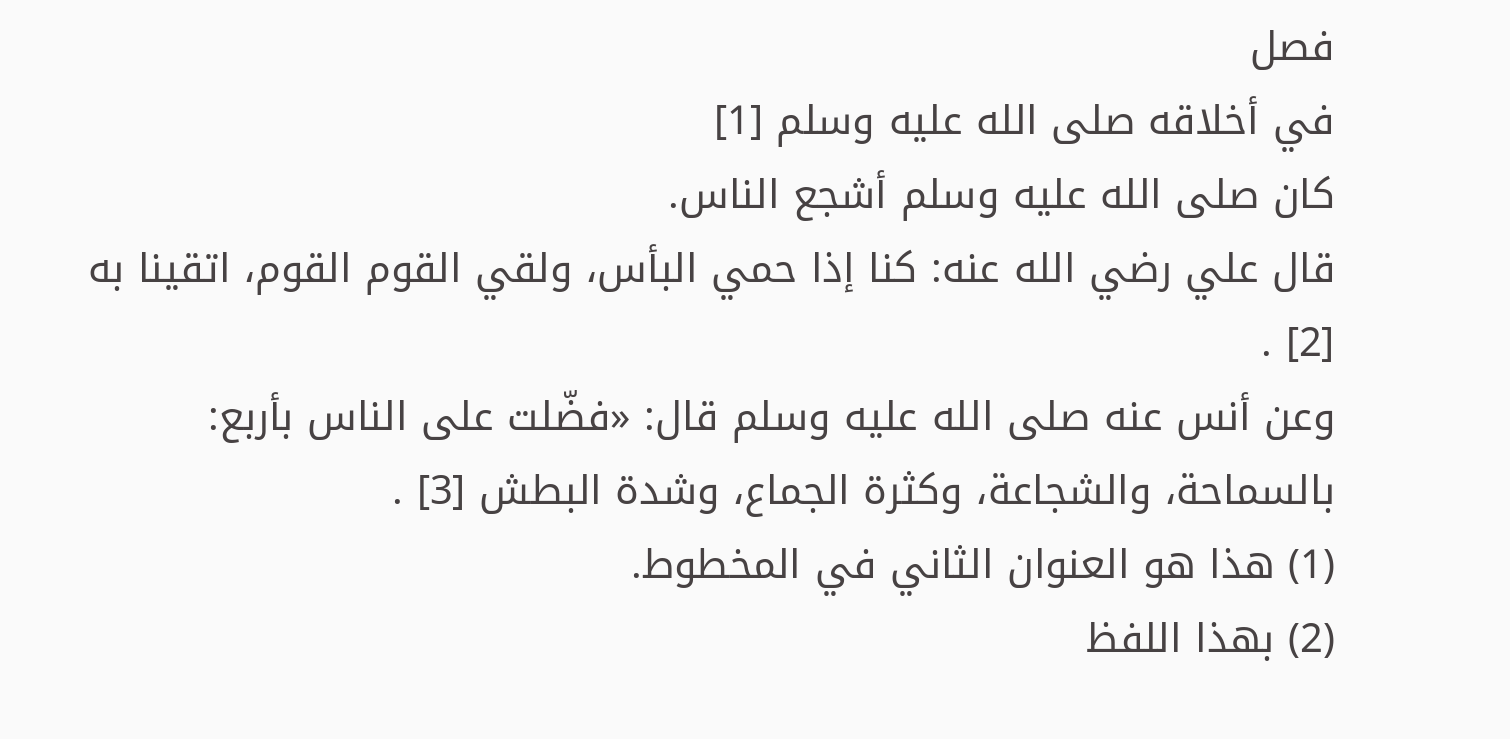فصل
في أخلاقه صلى الله عليه وسلم [1]
كان صلى الله عليه وسلم أشجع الناس.
قال علي رضي الله عنه: كنا إذا حمي البأس، ولقي القوم القوم، اتقينا به [2] .
وعن أنس عنه صلى الله عليه وسلم قال: «فضّلت على الناس بأربع: بالسماحة، والشجاعة، وكثرة الجماع، وشدة البطش [3] .
(1) هذا هو العنوان الثاني في المخطوط.
(2) بهذا اللفظ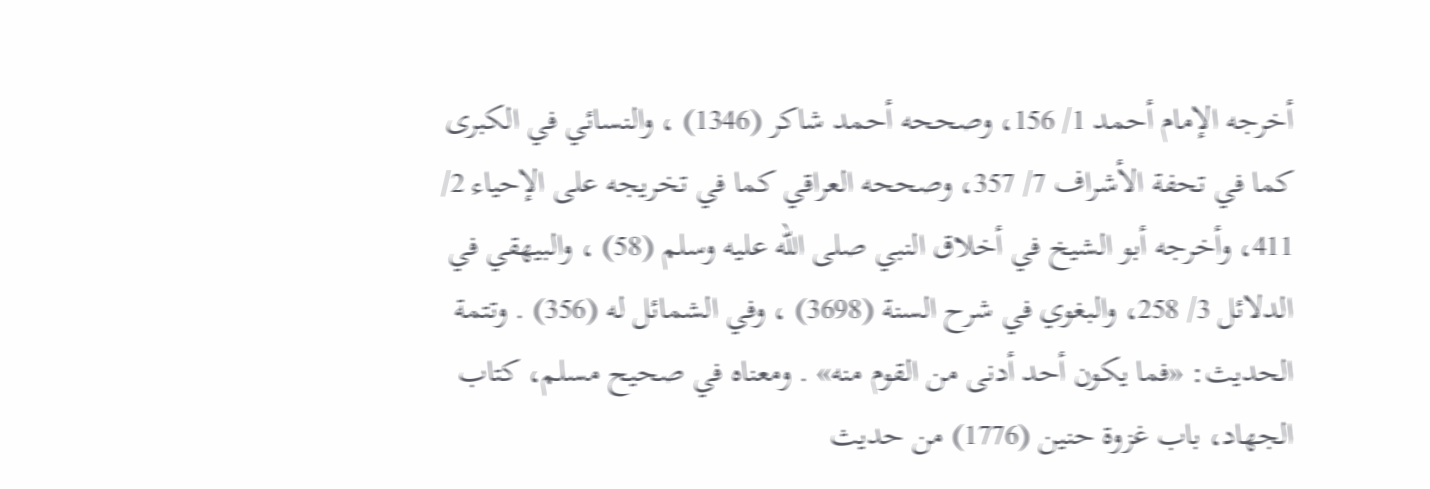أخرجه الإمام أحمد 1/ 156، وصححه أحمد شاكر (1346) ، والنسائي في الكبرى كما في تحفة الأشراف 7/ 357، وصححه العراقي كما في تخريجه على الإحياء 2/ 411، وأخرجه أبو الشيخ في أخلاق النبي صلى الله عليه وسلم (58) ، والبيهقي في الدلائل 3/ 258، والبغوي في شرح السنة (3698) ، وفي الشمائل له (356) . وتتمة الحديث: «فما يكون أحد أدنى من القوم منه» . ومعناه في صحيح مسلم، كتاب الجهاد، باب غزوة حنين (1776) من حديث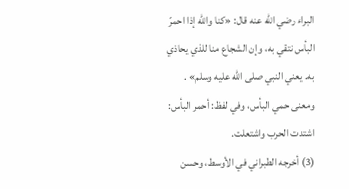البراء رضي الله عنه قال: «كنا والله إذا احمرّ البأس نتقي به، وإن الشجاع منا للذي يحاذي به. يعني النبي صلى الله عليه وسلم» . ومعنى حمي البأس، وفي لفظ: أحمر البأس: اشتدت الحرب واشتعلت.
(3) أخرجه الطبراني في الأوسط، وحسن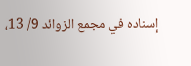إسناده في مجمع الزوائد 9/ 13،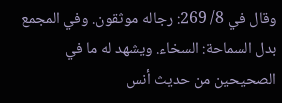وقال في 8/ 269: رجاله موثقون. وفي المجمع بدل السماحة: السخاء. ويشهد له ما في الصحيحين من حديث أنس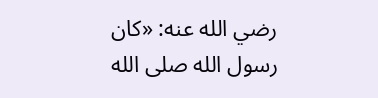رضي الله عنه: «كان رسول الله صلى الله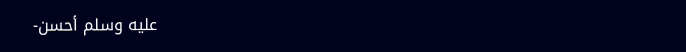عليه وسلم أحسن-